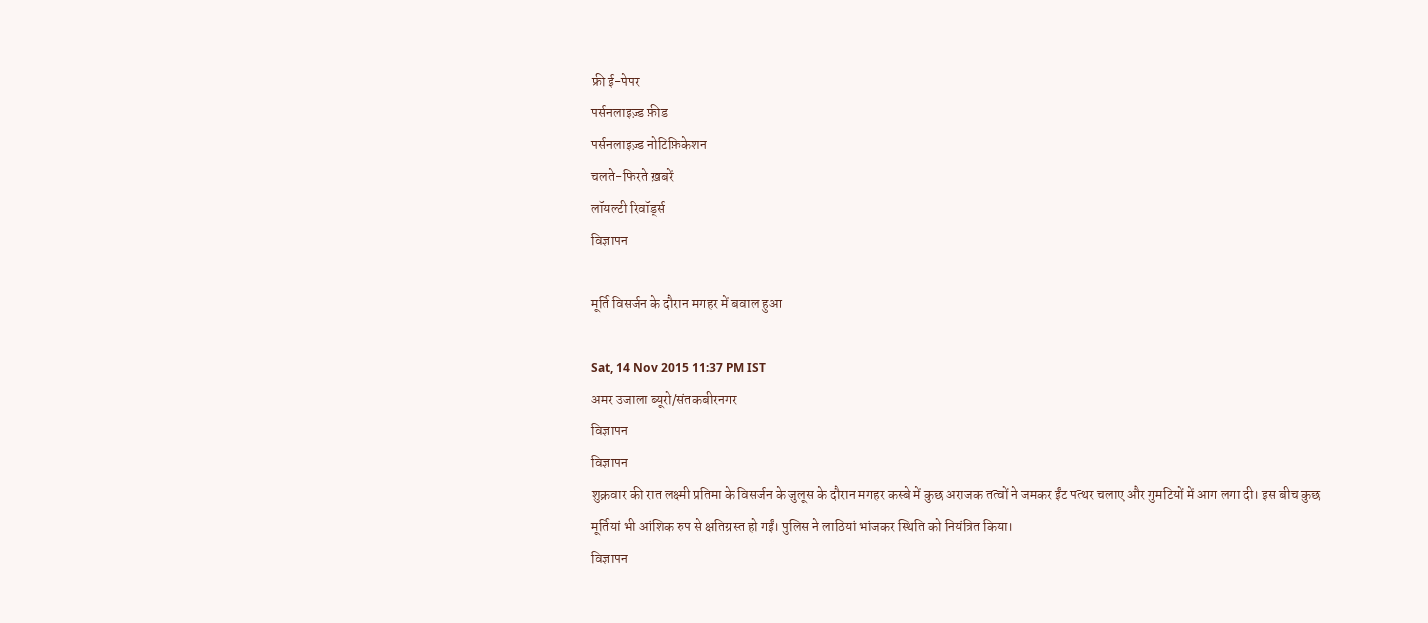फ्री ई-पेपर
पर्सनलाइज़्ड फ़ीड
पर्सनलाइज़्ड नोटिफ़िकेशन
चलते-फिरते ख़बरें
लॉयल्टी रिवॉर्ड्स
विज्ञापन

मूर्ति विसर्जन के दौरान मगहर में बवाल हुआ

Sat, 14 Nov 2015 11:37 PM IST
अमर उजाला ब्यूरो/संतकबीरनगर
विज्ञापन
विज्ञापन
शुक्रवार की रात लक्ष्मी प्रतिमा के विसर्जन के जुलूस के दौरान मगहर कस्बे में कुछ अराजक तत्वों ने जमकर ईंट पत्थर चलाए और गुमटियों में आग लगा दी। इस बीच कुछ मूर्तियां भी आंशिक रुप से क्षतिग्रस्त हो गईं। पुलिस ने लाठियां भांजकर स्थिति को नियंत्रित किया।
विज्ञापन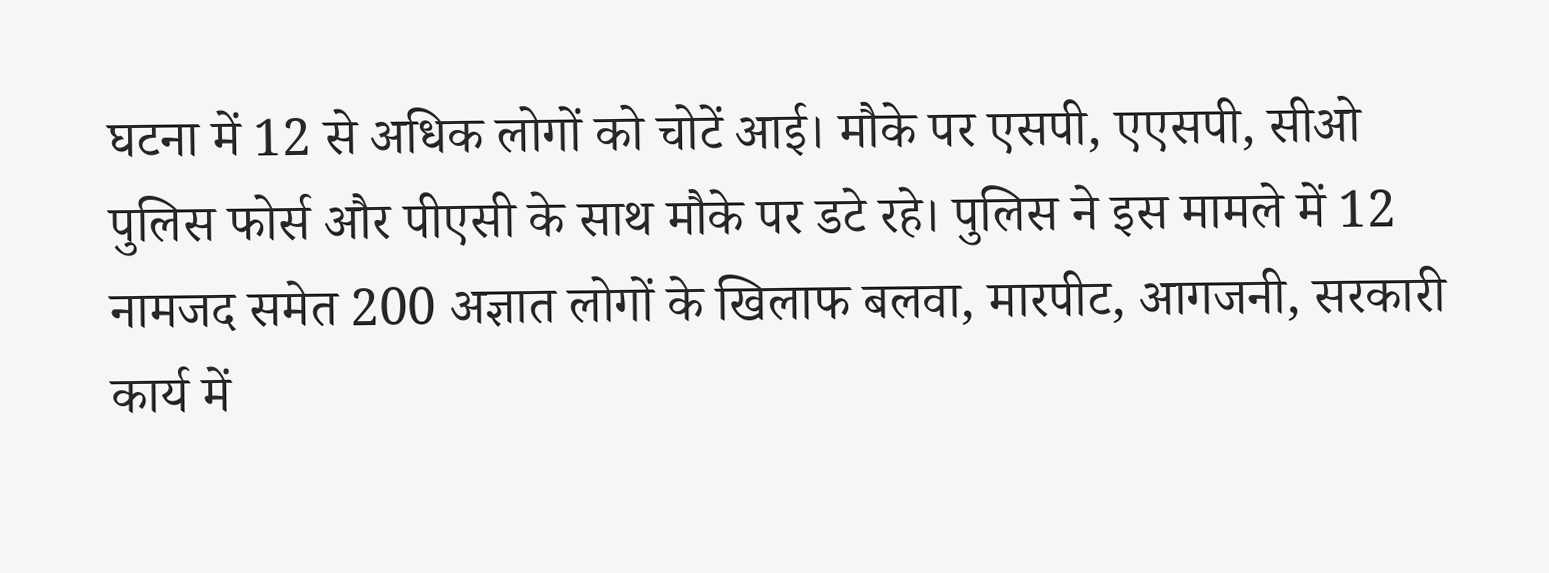घटना में 12 से अधिक लोगों को चोटें आई। मौके पर एसपी, एएसपी, सीओ पुलिस फोर्स और पीएसी के साथ मौके पर डटे रहे। पुलिस ने इस मामले में 12 नामजद समेत 200 अज्ञात लोगों के खिलाफ बलवा, मारपीट, आगजनी, सरकारी कार्य में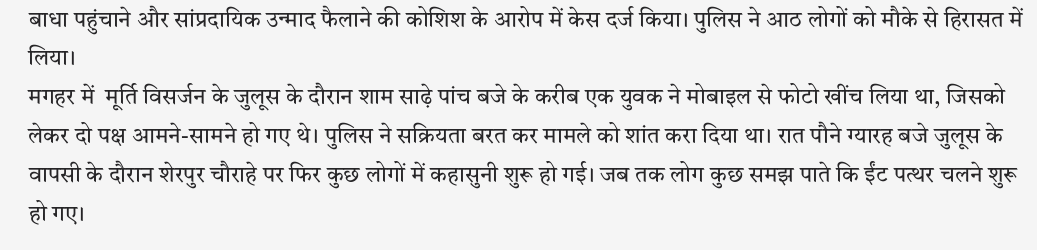बाधा पहुंचाने और सांप्रदायिक उन्माद फैलाने की कोशिश के आरोप में केस दर्ज किया। पुलिस ने आठ लोगों को मौके से हिरासत में लिया।
मगहर में  मूर्ति विसर्जन के जुलूस के दौरान शाम साढ़े पांच बजे के करीब एक युवक ने मोबाइल से फोटो खींच लिया था, जिसको लेकर दो पक्ष आमने-सामने हो गए थे। पुलिस ने सक्रियता बरत कर मामले को शांत करा दिया था। रात पौने ग्यारह बजे जुलूस के वापसी के दौरान शेरपुर चौराहे पर फिर कुछ लोगों में कहासुनी शुरू हो गई। जब तक लोग कुछ समझ पाते कि ईंट पत्थर चलने शुरू हो गए।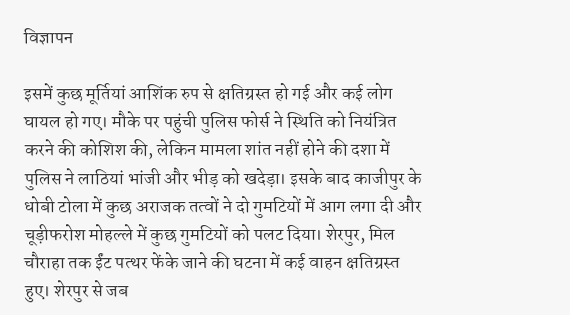विज्ञापन

इसमें कुछ मूर्तियां आशिंक रुप से क्षतिग्रस्त हो गई और कई लोग घायल हो गए। मौके पर पहुंची पुलिस फोर्स ने स्थिति को नियंत्रित करने की कोशिश की, लेकिन मामला शांत नहीं होने की दशा में पुलिस ने लाठियां भांजी और भीड़ को खदेड़ा। इसके बाद काजीपुर के धोबी टोला में कुछ अराजक तत्वों ने दो गुमटियों में आग लगा दी और चूड़ीफरोश मोहल्ले में कुछ गुमटियों को पलट दिया। शेरपुर, मिल चौराहा तक ईंट पत्थर फेंके जाने की घटना में कई वाहन क्षतिग्रस्त हुए। शेरपुर से जब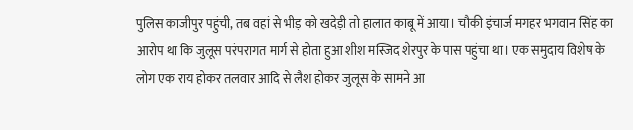पुलिस काजीपुर पहुंची, तब वहां से भीड़ को खदेड़ी तो हालात काबू में आया। चौकी इंचार्ज मगहर भगवान सिंह का आरोप था कि जुलूस परंपरागत मार्ग से होता हुआ शीश मस्जिद शेरपुर के पास पहुंचा था। एक समुदाय विशेष के लोग एक राय होकर तलवार आदि से लैश होकर जुलूस के सामने आ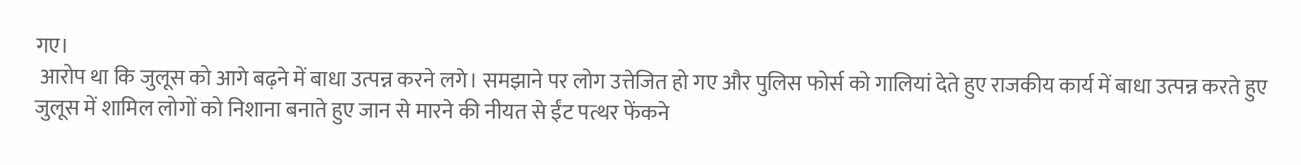गए।
 आरोप था कि जुलूस को आगे बढ़ने में बाधा उत्पन्न करने लगे। समझाने पर लोग उत्तेजित हो गए और पुलिस फोर्स को गालियां देते हुए राजकीय कार्य में बाधा उत्पन्न करते हुए जुलूस में शामिल लोगों को निशाना बनाते हुए जान से मारने की नीयत से ईंट पत्थर फेंकने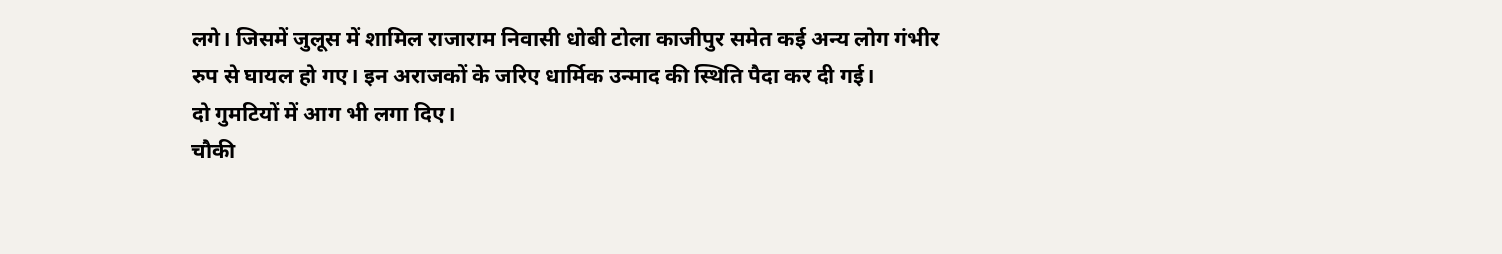लगे। जिसमें जुलूस में शामिल राजाराम निवासी धोबी टोला काजीपुर समेत कई अन्य लोग गंभीर रुप से घायल हो गए। इन अराजकों के जरिए धार्मिक उन्माद की स्थिति पैदा कर दी गई।
दो गुमटियों में आग भी लगा दिए।
चौकी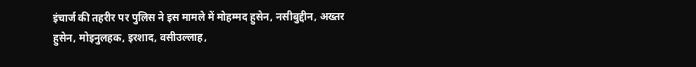इंचार्ज की तहरीर पर पुलिस ने इस मामले में मोहम्मद हुसेन, नसीबुद्दीन, अख्तर हुसेन, मोइनुलहक, इरशाद, वसीउल्लाह,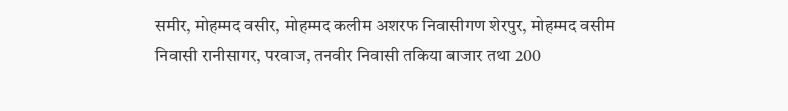समीर, मोहम्मद वसीर, मोहम्मद कलीम अशरफ निवासीगण शेरपुर, मोहम्मद वसीम निवासी रानीसागर, परवाज, तनवीर निवासी तकिया बाजार तथा 200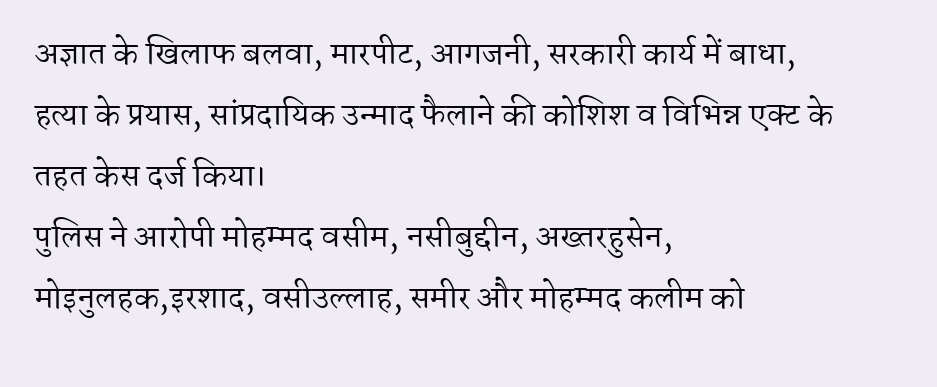अज्ञात के खिलाफ बलवा, मारपीट, आगजनी, सरकारी कार्य में बाधा, हत्या के प्रयास, सांप्रदायिक उन्माद फैलाने की कोशिश व विभिन्न एक्ट के तहत केस दर्ज किया।
पुलिस ने आरोपी मोहम्मद वसीम, नसीबुद्दीन, अख्तरहुसेन, मोइनुलहक,इरशाद, वसीउल्लाह, समीर और मोहम्मद कलीम को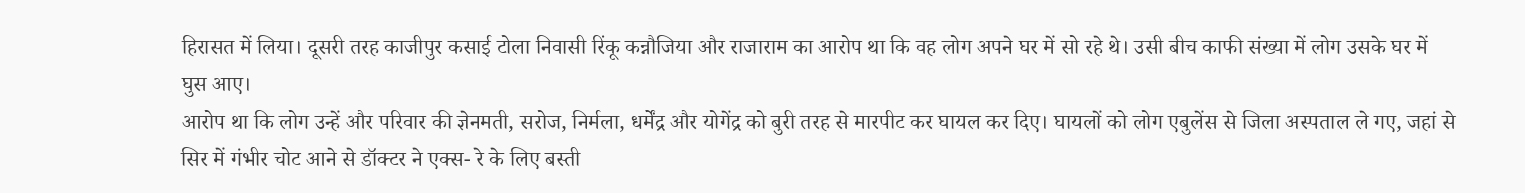हिरासत में लिया। दूसरी तरह काजीपुर कसाई टोला निवासी रिंकू कन्नौजिया और राजाराम का आरोप था कि वह लोग अपने घर में सो रहे थे। उसी बीच काफी संख्या में लोग उसके घर में घुस आए।
आरोप था कि लोग उन्हें और परिवार की ज्ञेनमती, सरोज, निर्मला, धर्मेंद्र और योगेंद्र को बुरी तरह से मारपीट कर घायल कर दिए। घायलों को लोग एबुलेंस से जिला अस्पताल ले गए, जहां से सिर में गंभीर चोट आने से डॉक्टर ने एक्स- रे के लिए बस्ती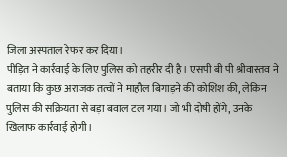जिला अस्पताल रेफर कर दिया।
पीड़ित ने कार्रवाई के लिए पुलिस को तहरीर दी है। एसपी बी पी श्रीवास्तव ने बताया कि कुछ अराजक तत्वों ने माहौल बिगाड़ने की कोशिश की, लेकिन पुलिस की सक्रियता से बड़ा बवाल टल गया। जो भी दोषी होंगे, उनके खिलाफ कार्रवाई होगी।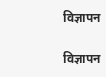विज्ञापन

विज्ञापन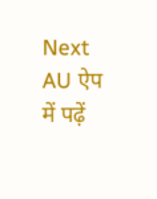Next
AU ऐप में पढ़ें